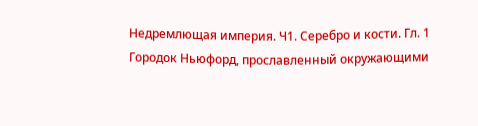Недремлющая империя. Ч1. Серебро и кости. Гл. 1
Городок Ньюфорд, прославленный окружающими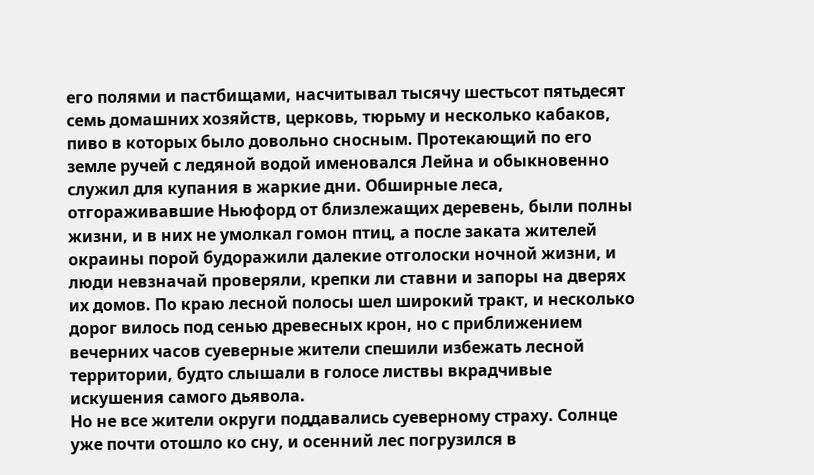его полями и пастбищами, насчитывал тысячу шестьсот пятьдесят семь домашних хозяйств, церковь, тюрьму и несколько кабаков, пиво в которых было довольно сносным. Протекающий по его земле ручей с ледяной водой именовался Лейна и обыкновенно служил для купания в жаркие дни. Обширные леса, отгораживавшие Ньюфорд от близлежащих деревень, были полны жизни, и в них не умолкал гомон птиц, а после заката жителей окраины порой будоражили далекие отголоски ночной жизни, и люди невзначай проверяли, крепки ли ставни и запоры на дверях их домов. По краю лесной полосы шел широкий тракт, и несколько дорог вилось под сенью древесных крон, но с приближением вечерних часов суеверные жители спешили избежать лесной территории, будто слышали в голосе листвы вкрадчивые искушения самого дьявола.
Но не все жители округи поддавались суеверному страху. Солнце уже почти отошло ко сну, и осенний лес погрузился в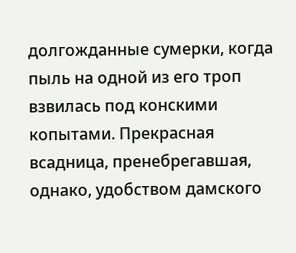долгожданные сумерки, когда пыль на одной из его троп взвилась под конскими копытами. Прекрасная всадница, пренебрегавшая, однако, удобством дамского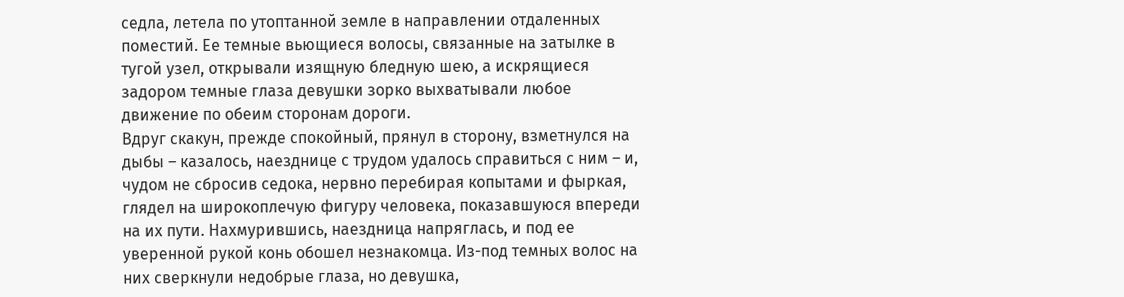седла, летела по утоптанной земле в направлении отдаленных поместий. Ее темные вьющиеся волосы, связанные на затылке в тугой узел, открывали изящную бледную шею, а искрящиеся задором темные глаза девушки зорко выхватывали любое движение по обеим сторонам дороги.
Вдруг скакун, прежде спокойный, прянул в сторону, взметнулся на дыбы – казалось, наезднице с трудом удалось справиться с ним – и, чудом не сбросив седока, нервно перебирая копытами и фыркая, глядел на широкоплечую фигуру человека, показавшуюся впереди на их пути. Нахмурившись, наездница напряглась, и под ее уверенной рукой конь обошел незнакомца. Из-под темных волос на них сверкнули недобрые глаза, но девушка,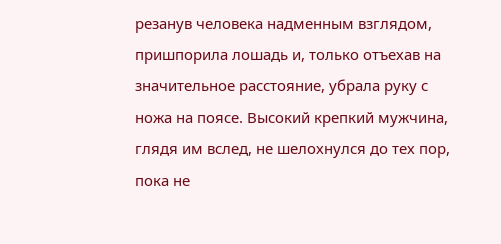резанув человека надменным взглядом, пришпорила лошадь и, только отъехав на значительное расстояние, убрала руку с ножа на поясе. Высокий крепкий мужчина, глядя им вслед, не шелохнулся до тех пор, пока не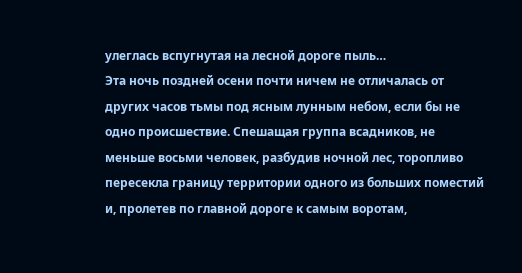улеглась вспугнутая на лесной дороге пыль…
Эта ночь поздней осени почти ничем не отличалась от других часов тьмы под ясным лунным небом, если бы не одно происшествие. Спешащая группа всадников, не меньше восьми человек, разбудив ночной лес, торопливо пересекла границу территории одного из больших поместий и, пролетев по главной дороге к самым воротам,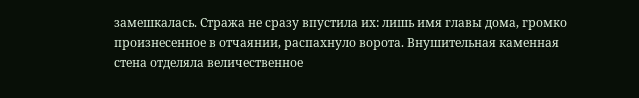замешкалась. Стража не сразу впустила их: лишь имя главы дома, громко произнесенное в отчаянии, распахнуло ворота. Внушительная каменная стена отделяла величественное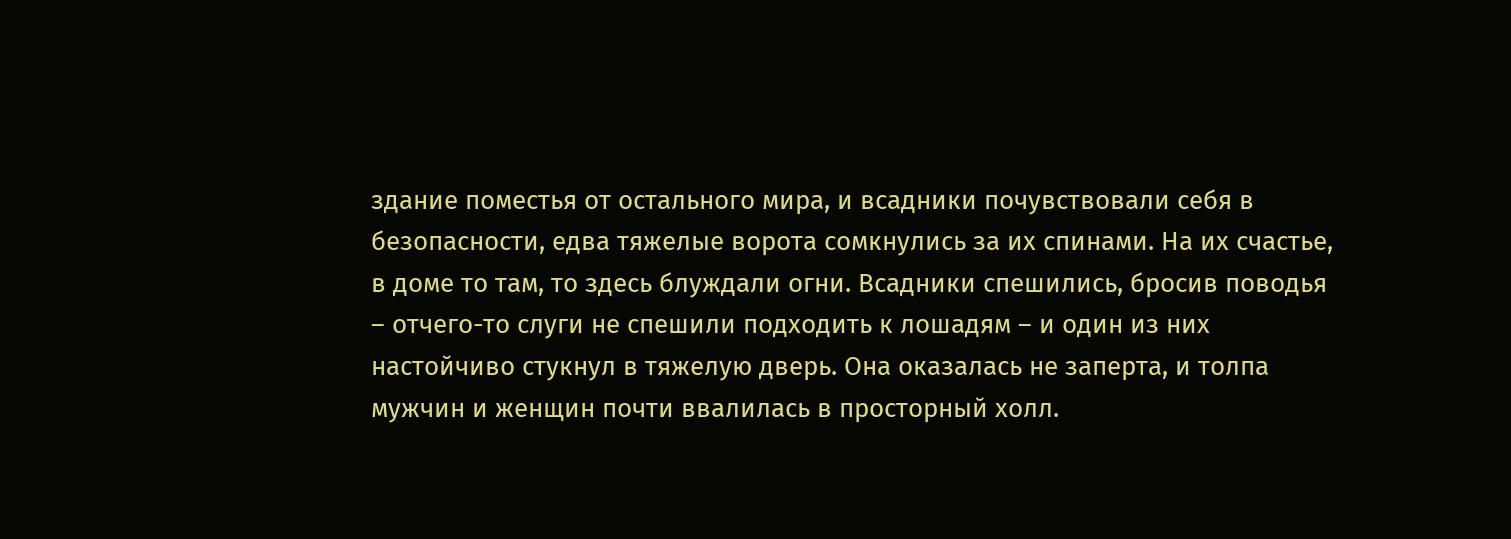здание поместья от остального мира, и всадники почувствовали себя в безопасности, едва тяжелые ворота сомкнулись за их спинами. На их счастье, в доме то там, то здесь блуждали огни. Всадники спешились, бросив поводья – отчего-то слуги не спешили подходить к лошадям – и один из них настойчиво стукнул в тяжелую дверь. Она оказалась не заперта, и толпа мужчин и женщин почти ввалилась в просторный холл.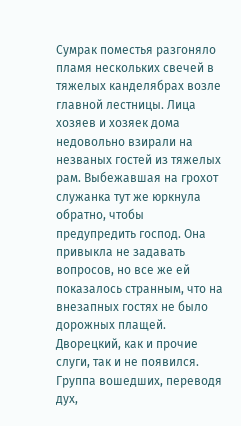Сумрак поместья разгоняло пламя нескольких свечей в тяжелых канделябрах возле главной лестницы. Лица хозяев и хозяек дома недовольно взирали на незваных гостей из тяжелых рам. Выбежавшая на грохот служанка тут же юркнула обратно, чтобы предупредить господ. Она привыкла не задавать вопросов, но все же ей показалось странным, что на внезапных гостях не было дорожных плащей. Дворецкий, как и прочие слуги, так и не появился. Группа вошедших, переводя дух,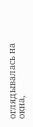оглядывалась на окна,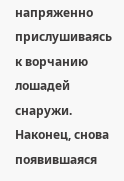напряженно прислушиваясь к ворчанию лошадей снаружи. Наконец, снова появившаяся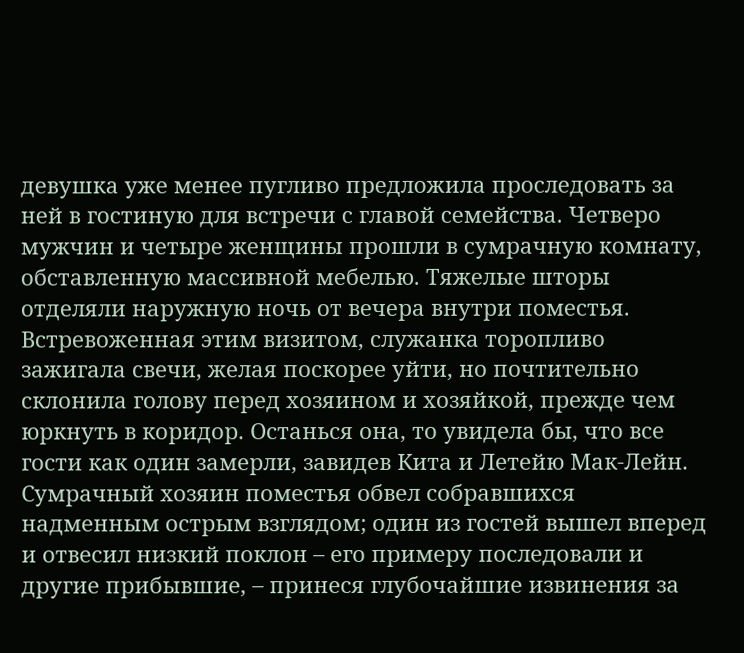девушка уже менее пугливо предложила проследовать за ней в гостиную для встречи с главой семейства. Четверо мужчин и четыре женщины прошли в сумрачную комнату, обставленную массивной мебелью. Тяжелые шторы отделяли наружную ночь от вечера внутри поместья. Встревоженная этим визитом, служанка торопливо зажигала свечи, желая поскорее уйти, но почтительно склонила голову перед хозяином и хозяйкой, прежде чем юркнуть в коридор. Останься она, то увидела бы, что все гости как один замерли, завидев Кита и Летейю Мак-Лейн.
Сумрачный хозяин поместья обвел собравшихся надменным острым взглядом; один из гостей вышел вперед и отвесил низкий поклон – его примеру последовали и другие прибывшие, – принеся глубочайшие извинения за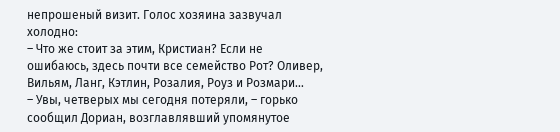непрошеный визит. Голос хозяина зазвучал холодно:
– Что же стоит за этим, Кристиан? Если не ошибаюсь, здесь почти все семейство Рот? Оливер, Вильям, Ланг, Кэтлин, Розалия, Роуз и Розмари…
– Увы, четверых мы сегодня потеряли, – горько сообщил Дориан, возглавлявший упомянутое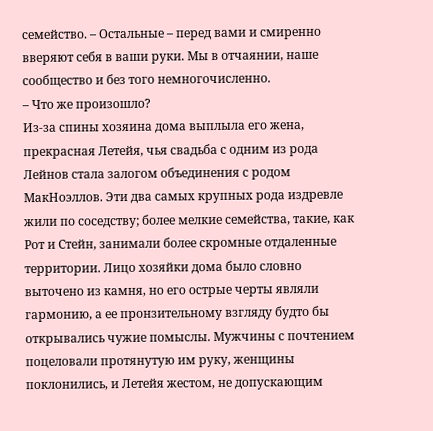семейство. – Остальные – перед вами и смиренно вверяют себя в ваши руки. Мы в отчаянии, наше сообщество и без того немногочисленно.
– Что же произошло?
Из-за спины хозяина дома выплыла его жена, прекрасная Летейя, чья свадьба с одним из рода Лейнов стала залогом объединения с родом МакНоэллов. Эти два самых крупных рода издревле жили по соседству; более мелкие семейства, такие, как Рот и Стейн, занимали более скромные отдаленные территории. Лицо хозяйки дома было словно выточено из камня, но его острые черты являли гармонию, а ее пронзительному взгляду будто бы открывались чужие помыслы. Мужчины с почтением поцеловали протянутую им руку, женщины поклонились, и Летейя жестом, не допускающим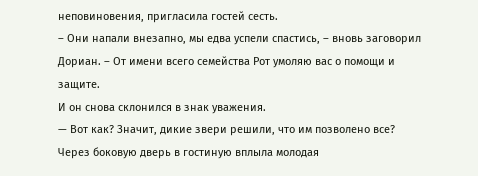неповиновения, пригласила гостей сесть.
– Они напали внезапно, мы едва успели спастись, – вновь заговорил Дориан. – От имени всего семейства Рот умоляю вас о помощи и защите.
И он снова склонился в знак уважения.
— Вот как? Значит, дикие звери решили, что им позволено все?
Через боковую дверь в гостиную вплыла молодая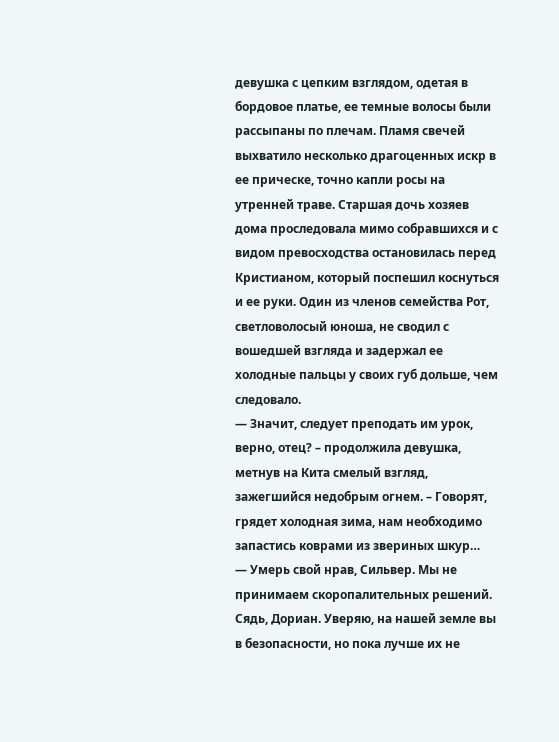девушка с цепким взглядом, одетая в бордовое платье, ее темные волосы были рассыпаны по плечам. Пламя свечей выхватило несколько драгоценных искр в ее прическе, точно капли росы на утренней траве. Старшая дочь хозяев дома проследовала мимо собравшихся и с видом превосходства остановилась перед Кристианом, который поспешил коснуться и ее руки. Один из членов семейства Рот, светловолосый юноша, не сводил с вошедшей взгляда и задержал ее холодные пальцы у своих губ дольше, чем следовало.
— Значит, следует преподать им урок, верно, отец? – продолжила девушка, метнув на Кита смелый взгляд, зажегшийся недобрым огнем. – Говорят, грядет холодная зима, нам необходимо запастись коврами из звериных шкур…
— Умерь свой нрав, Сильвер. Мы не принимаем скоропалительных решений. Сядь, Дориан. Уверяю, на нашей земле вы в безопасности, но пока лучше их не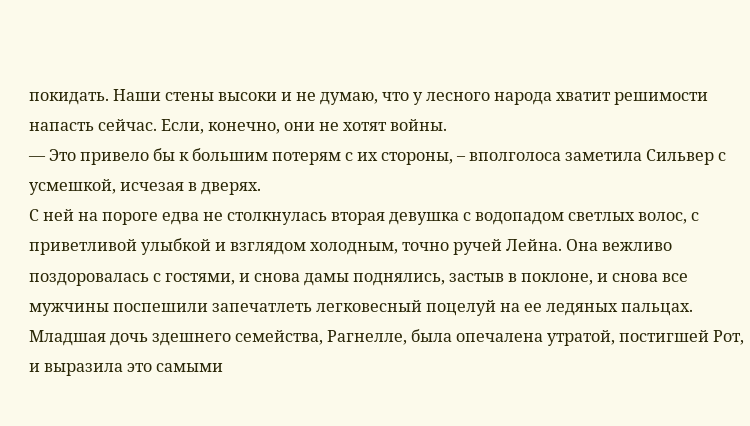покидать. Наши стены высоки и не думаю, что у лесного народа хватит решимости напасть сейчас. Если, конечно, они не хотят войны.
— Это привело бы к большим потерям с их стороны, – вполголоса заметила Сильвер с усмешкой, исчезая в дверях.
С ней на пороге едва не столкнулась вторая девушка с водопадом светлых волос, с приветливой улыбкой и взглядом холодным, точно ручей Лейна. Она вежливо поздоровалась с гостями, и снова дамы поднялись, застыв в поклоне, и снова все мужчины поспешили запечатлеть легковесный поцелуй на ее ледяных пальцах. Младшая дочь здешнего семейства, Рагнелле, была опечалена утратой, постигшей Рот, и выразила это самыми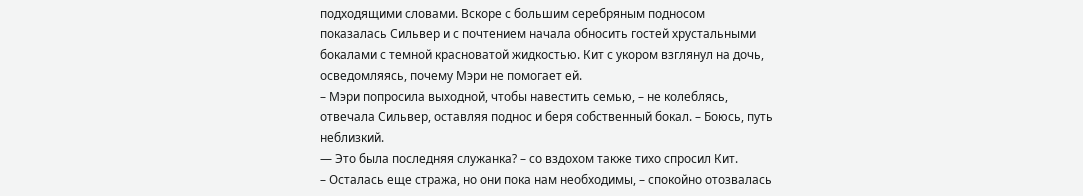подходящими словами. Вскоре с большим серебряным подносом показалась Сильвер и с почтением начала обносить гостей хрустальными бокалами с темной красноватой жидкостью. Кит с укором взглянул на дочь, осведомляясь, почему Мэри не помогает ей.
– Мэри попросила выходной, чтобы навестить семью, – не колеблясь, отвечала Сильвер, оставляя поднос и беря собственный бокал. – Боюсь, путь неблизкий.
— Это была последняя служанка? – со вздохом также тихо спросил Кит.
– Осталась еще стража, но они пока нам необходимы, – спокойно отозвалась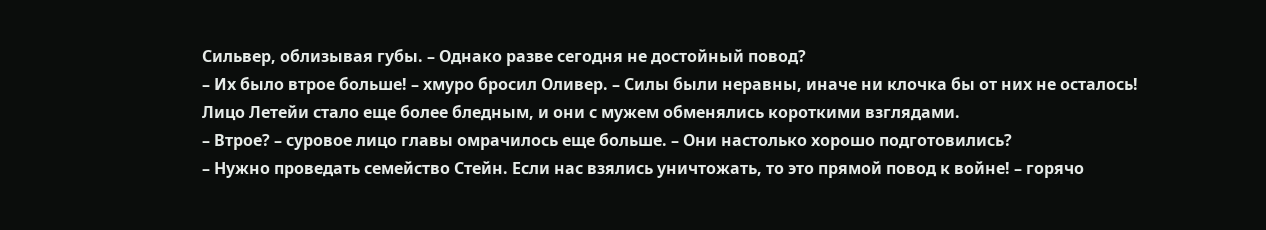Сильвер, облизывая губы. – Однако разве сегодня не достойный повод?
– Их было втрое больше! – хмуро бросил Оливер. – Силы были неравны, иначе ни клочка бы от них не осталось!
Лицо Летейи стало еще более бледным, и они с мужем обменялись короткими взглядами.
– Втрое? – суровое лицо главы омрачилось еще больше. – Они настолько хорошо подготовились?
– Нужно проведать семейство Стейн. Если нас взялись уничтожать, то это прямой повод к войне! – горячо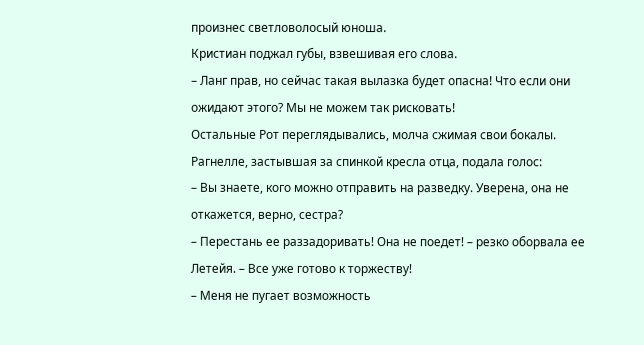произнес светловолосый юноша.
Кристиан поджал губы, взвешивая его слова.
– Ланг прав, но сейчас такая вылазка будет опасна! Что если они ожидают этого? Мы не можем так рисковать!
Остальные Рот переглядывались, молча сжимая свои бокалы. Рагнелле, застывшая за спинкой кресла отца, подала голос:
– Вы знаете, кого можно отправить на разведку. Уверена, она не откажется, верно, сестра?
– Перестань ее раззадоривать! Она не поедет! – резко оборвала ее Летейя. – Все уже готово к торжеству!
– Меня не пугает возможность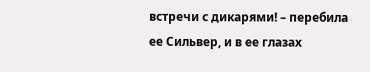встречи с дикарями! – перебила ее Сильвер, и в ее глазах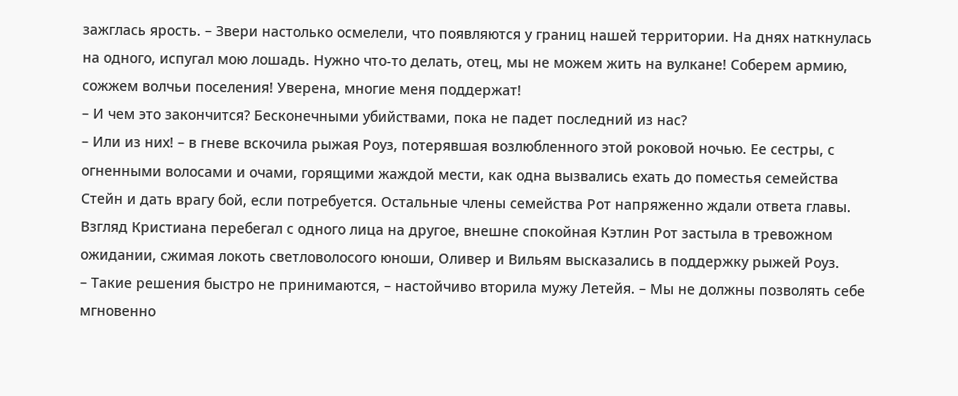зажглась ярость. – Звери настолько осмелели, что появляются у границ нашей территории. На днях наткнулась на одного, испугал мою лошадь. Нужно что-то делать, отец, мы не можем жить на вулкане! Соберем армию, сожжем волчьи поселения! Уверена, многие меня поддержат!
– И чем это закончится? Бесконечными убийствами, пока не падет последний из нас?
– Или из них! – в гневе вскочила рыжая Роуз, потерявшая возлюбленного этой роковой ночью. Ее сестры, с огненными волосами и очами, горящими жаждой мести, как одна вызвались ехать до поместья семейства Стейн и дать врагу бой, если потребуется. Остальные члены семейства Рот напряженно ждали ответа главы. Взгляд Кристиана перебегал с одного лица на другое, внешне спокойная Кэтлин Рот застыла в тревожном ожидании, сжимая локоть светловолосого юноши, Оливер и Вильям высказались в поддержку рыжей Роуз.
– Такие решения быстро не принимаются, – настойчиво вторила мужу Летейя. – Мы не должны позволять себе мгновенно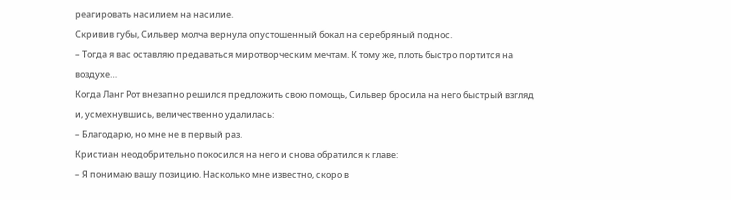реагировать насилием на насилие.
Скривив губы, Сильвер молча вернула опустошенный бокал на серебряный поднос.
– Тогда я вас оставляю предаваться миротворческим мечтам. К тому же, плоть быстро портится на воздухе…
Когда Ланг Рот внезапно решился предложить свою помощь, Сильвер бросила на него быстрый взгляд и, усмехнувшись, величественно удалилась:
– Благодарю, но мне не в первый раз.
Кристиан неодобрительно покосился на него и снова обратился к главе:
– Я понимаю вашу позицию. Насколько мне известно, скоро в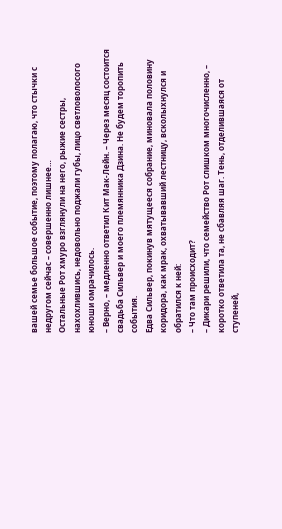вашей семье большое событие, поэтому полагаю, что стычки с недругом сейчас – совершенно лишнее…
Остальные Рот хмуро взглянули на него, рыжие сестры, нахохлившись, недовольно поджали губы, лицо светловолосого юноши омрачилось.
– Верно, – медленно ответил Кит Мак-Лейн. – Через месяц состоится свадьба Сильвер и моего племянника Дзина. Не будем торопить события.
Едва Сильвер, покинув мятущееся собрание, миновала половину коридора, как мрак, охватывавший лестницу, всколыхнулся и обратился к ней:
– Что там происходит?
– Дикари решили, что семейство Рот слишком многочисленно, – коротко ответила та, не сбавляя шаг. Тень, отделившаяся от ступеней,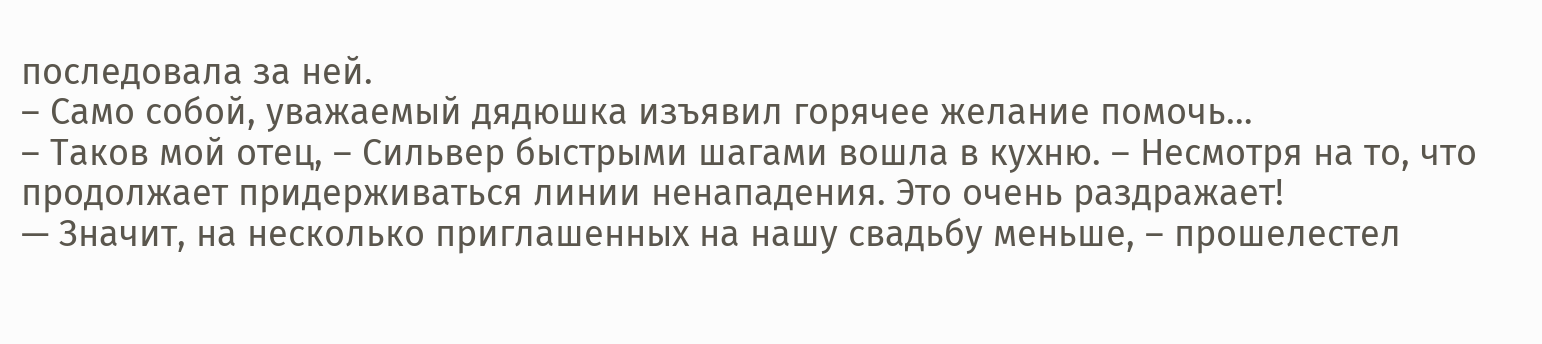последовала за ней.
– Само собой, уважаемый дядюшка изъявил горячее желание помочь…
– Таков мой отец, – Сильвер быстрыми шагами вошла в кухню. – Несмотря на то, что продолжает придерживаться линии ненападения. Это очень раздражает!
— Значит, на несколько приглашенных на нашу свадьбу меньше, – прошелестел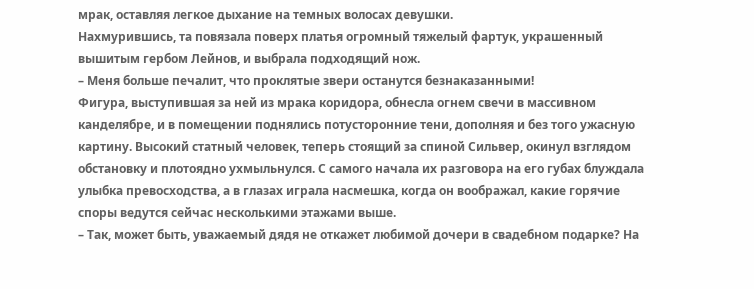мрак, оставляя легкое дыхание на темных волосах девушки.
Нахмурившись, та повязала поверх платья огромный тяжелый фартук, украшенный вышитым гербом Лейнов, и выбрала подходящий нож.
– Меня больше печалит, что проклятые звери останутся безнаказанными!
Фигура, выступившая за ней из мрака коридора, обнесла огнем свечи в массивном канделябре, и в помещении поднялись потусторонние тени, дополняя и без того ужасную картину. Высокий статный человек, теперь стоящий за спиной Сильвер, окинул взглядом обстановку и плотоядно ухмыльнулся. С самого начала их разговора на его губах блуждала улыбка превосходства, а в глазах играла насмешка, когда он воображал, какие горячие споры ведутся сейчас несколькими этажами выше.
– Так, может быть, уважаемый дядя не откажет любимой дочери в свадебном подарке? На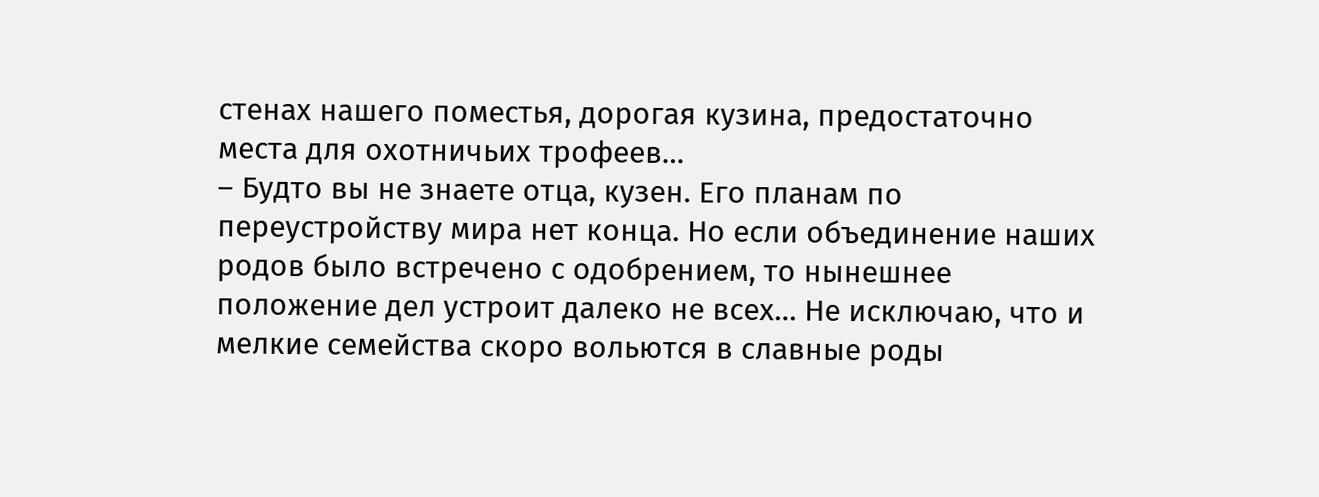стенах нашего поместья, дорогая кузина, предостаточно места для охотничьих трофеев…
– Будто вы не знаете отца, кузен. Его планам по переустройству мира нет конца. Но если объединение наших родов было встречено с одобрением, то нынешнее положение дел устроит далеко не всех… Не исключаю, что и мелкие семейства скоро вольются в славные роды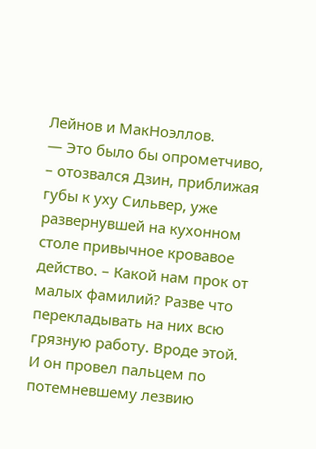Лейнов и МакНоэллов.
— Это было бы опрометчиво, – отозвался Дзин, приближая губы к уху Сильвер, уже развернувшей на кухонном столе привычное кровавое действо. – Какой нам прок от малых фамилий? Разве что перекладывать на них всю грязную работу. Вроде этой.
И он провел пальцем по потемневшему лезвию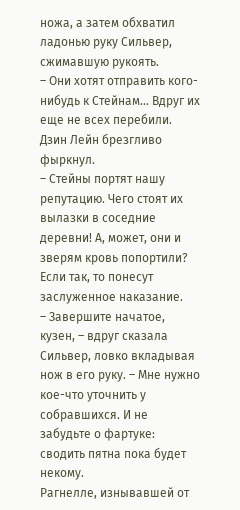ножа, а затем обхватил ладонью руку Сильвер, сжимавшую рукоять.
– Они хотят отправить кого-нибудь к Стейнам… Вдруг их еще не всех перебили.
Дзин Лейн брезгливо фыркнул.
– Стейны портят нашу репутацию. Чего стоят их вылазки в соседние деревни! А, может, они и зверям кровь попортили? Если так, то понесут заслуженное наказание.
– Завершите начатое, кузен, – вдруг сказала Сильвер, ловко вкладывая нож в его руку. – Мне нужно кое-что уточнить у собравшихся. И не забудьте о фартуке: сводить пятна пока будет некому.
Рагнелле, изнывавшей от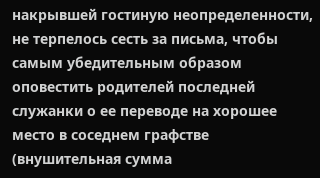накрывшей гостиную неопределенности, не терпелось сесть за письма, чтобы самым убедительным образом оповестить родителей последней служанки о ее переводе на хорошее место в соседнем графстве (внушительная сумма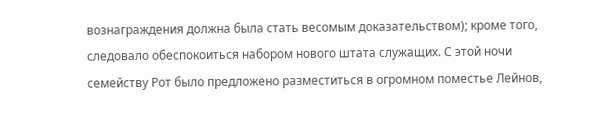вознаграждения должна была стать весомым доказательством); кроме того, следовало обеспокоиться набором нового штата служащих. С этой ночи семейству Рот было предложено разместиться в огромном поместье Лейнов,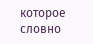которое словно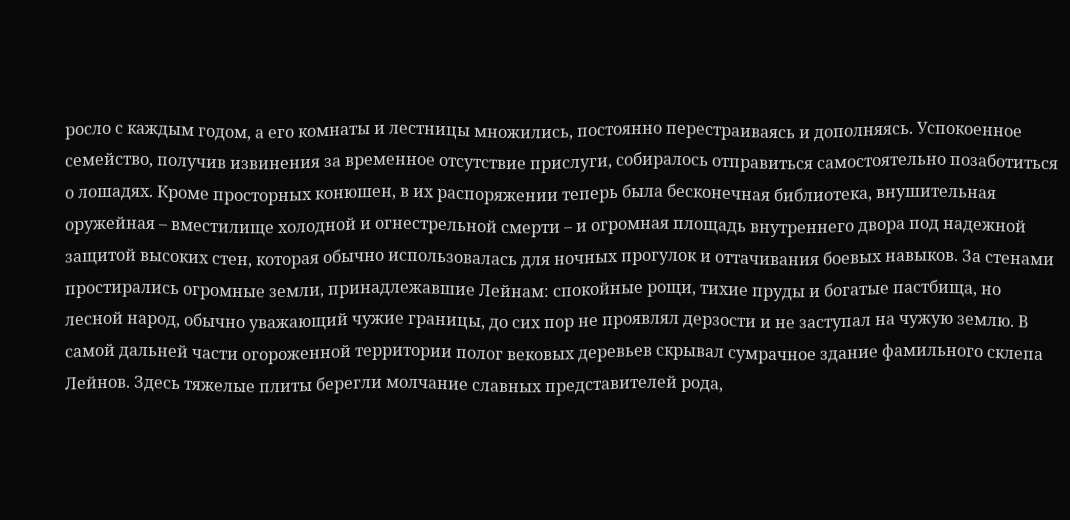росло с каждым годом, а его комнаты и лестницы множились, постоянно перестраиваясь и дополняясь. Успокоенное семейство, получив извинения за временное отсутствие прислуги, собиралось отправиться самостоятельно позаботиться о лошадях. Кроме просторных конюшен, в их распоряжении теперь была бесконечная библиотека, внушительная оружейная – вместилище холодной и огнестрельной смерти – и огромная площадь внутреннего двора под надежной защитой высоких стен, которая обычно использовалась для ночных прогулок и оттачивания боевых навыков. За стенами простирались огромные земли, принадлежавшие Лейнам: спокойные рощи, тихие пруды и богатые пастбища, но лесной народ, обычно уважающий чужие границы, до сих пор не проявлял дерзости и не заступал на чужую землю. В самой дальней части огороженной территории полог вековых деревьев скрывал сумрачное здание фамильного склепа Лейнов. Здесь тяжелые плиты берегли молчание славных представителей рода,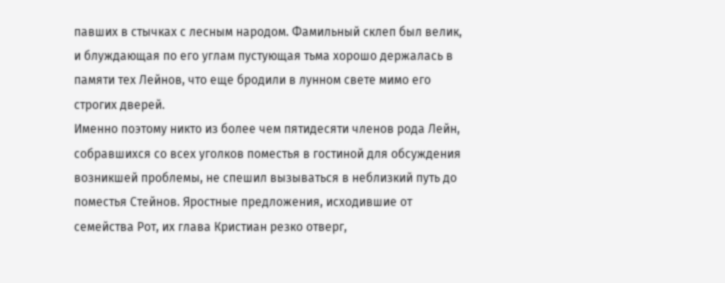павших в стычках с лесным народом. Фамильный склеп был велик, и блуждающая по его углам пустующая тьма хорошо держалась в памяти тех Лейнов, что еще бродили в лунном свете мимо его строгих дверей.
Именно поэтому никто из более чем пятидесяти членов рода Лейн, собравшихся со всех уголков поместья в гостиной для обсуждения возникшей проблемы, не спешил вызываться в неблизкий путь до поместья Стейнов. Яростные предложения, исходившие от семейства Рот, их глава Кристиан резко отверг,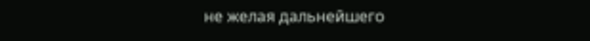не желая дальнейшего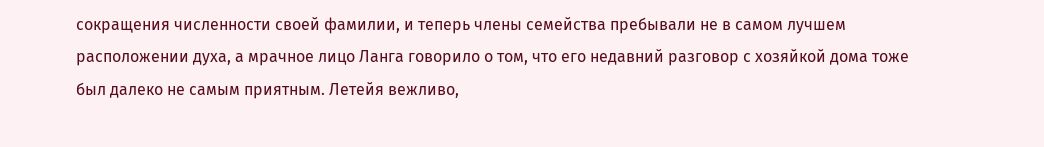сокращения численности своей фамилии, и теперь члены семейства пребывали не в самом лучшем расположении духа, а мрачное лицо Ланга говорило о том, что его недавний разговор с хозяйкой дома тоже был далеко не самым приятным. Летейя вежливо,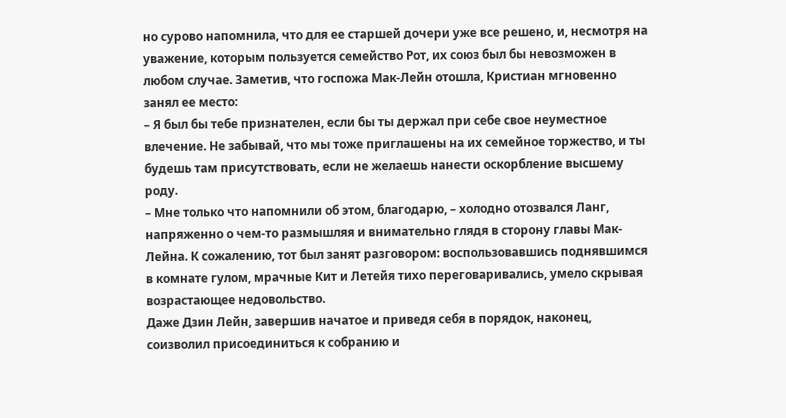но сурово напомнила, что для ее старшей дочери уже все решено, и, несмотря на уважение, которым пользуется семейство Рот, их союз был бы невозможен в любом случае. Заметив, что госпожа Мак-Лейн отошла, Кристиан мгновенно занял ее место:
– Я был бы тебе признателен, если бы ты держал при себе свое неуместное влечение. Не забывай, что мы тоже приглашены на их семейное торжество, и ты будешь там присутствовать, если не желаешь нанести оскорбление высшему роду.
– Мне только что напомнили об этом, благодарю, – холодно отозвался Ланг, напряженно о чем-то размышляя и внимательно глядя в сторону главы Мак-Лейна. К сожалению, тот был занят разговором: воспользовавшись поднявшимся в комнате гулом, мрачные Кит и Летейя тихо переговаривались, умело скрывая возрастающее недовольство.
Даже Дзин Лейн, завершив начатое и приведя себя в порядок, наконец, соизволил присоединиться к собранию и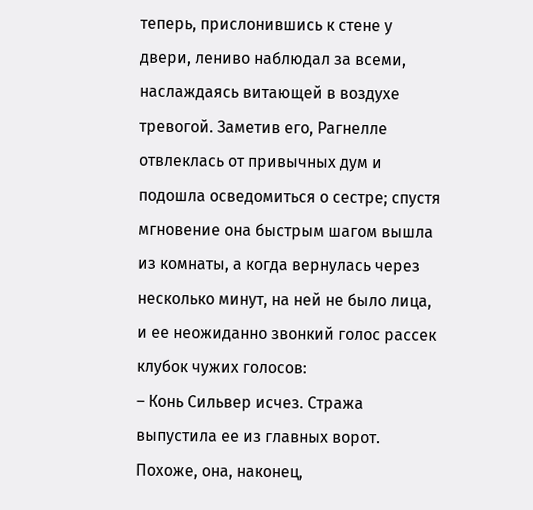теперь, прислонившись к стене у двери, лениво наблюдал за всеми, наслаждаясь витающей в воздухе тревогой. Заметив его, Рагнелле отвлеклась от привычных дум и подошла осведомиться о сестре; спустя мгновение она быстрым шагом вышла из комнаты, а когда вернулась через несколько минут, на ней не было лица, и ее неожиданно звонкий голос рассек клубок чужих голосов:
– Конь Сильвер исчез. Стража выпустила ее из главных ворот. Похоже, она, наконец,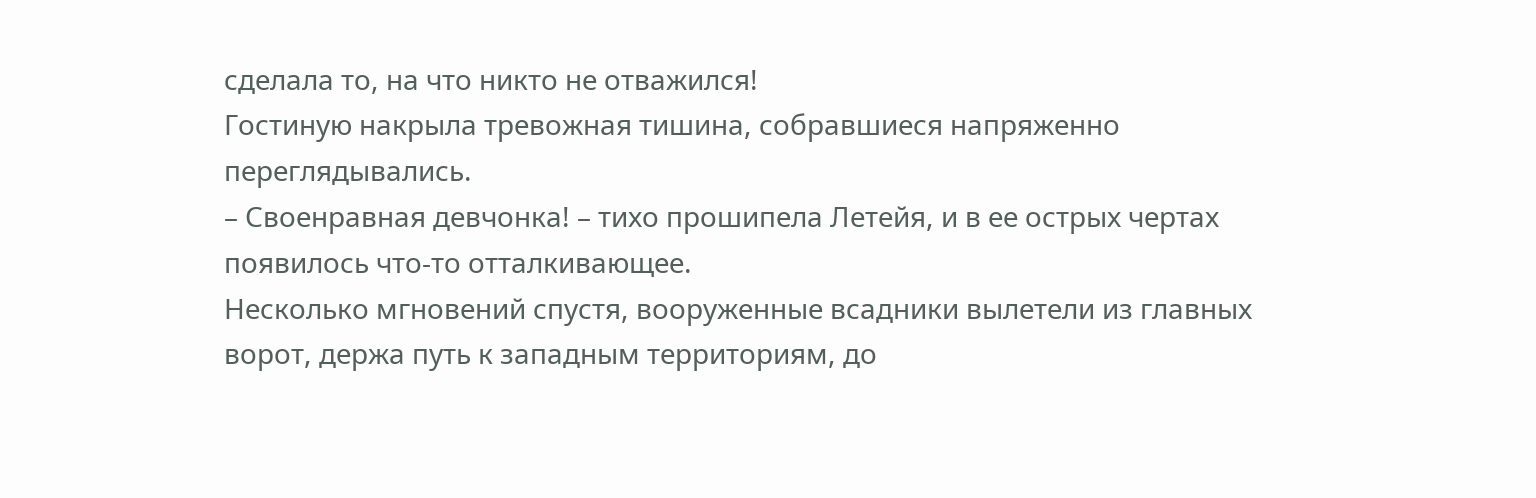сделала то, на что никто не отважился!
Гостиную накрыла тревожная тишина, собравшиеся напряженно переглядывались.
– Своенравная девчонка! – тихо прошипела Летейя, и в ее острых чертах появилось что-то отталкивающее.
Несколько мгновений спустя, вооруженные всадники вылетели из главных ворот, держа путь к западным территориям, до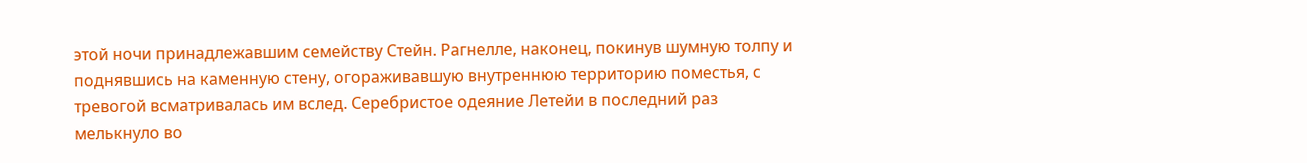этой ночи принадлежавшим семейству Стейн. Рагнелле, наконец, покинув шумную толпу и поднявшись на каменную стену, огораживавшую внутреннюю территорию поместья, с тревогой всматривалась им вслед. Серебристое одеяние Летейи в последний раз мелькнуло во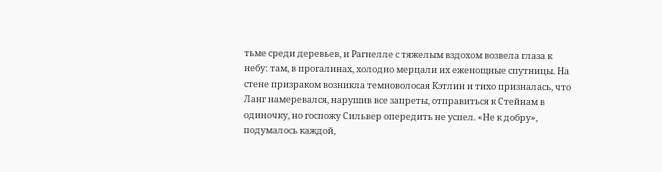тьме среди деревьев, и Рагнелле с тяжелым вздохом возвела глаза к небу: там, в прогалинах, холодно мерцали их еженощные спутницы. На стене призраком возникла темноволосая Кэтлин и тихо призналась, что Ланг намеревался, нарушив все запреты, отправиться к Стейнам в одиночку, но госпожу Сильвер опередить не успел. «Не к добру», подумалось каждой,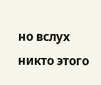но вслух никто этого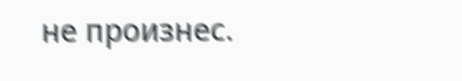не произнес.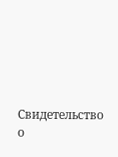Свидетельство о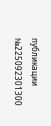публикации №225092301300